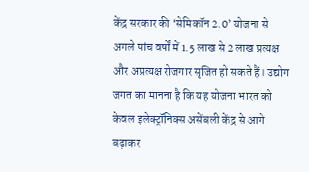केंद्र सरकार की ‘सेमिकॉन 2.0’ योजना से अगले पांच वर्षों में 1.5 लाख से 2 लाख प्रत्यक्ष और अप्रत्यक्ष रोजगार सृजित हो सकते हैं। उद्योग जगत का मानना है कि यह योजना भारत को केवल इलेक्ट्रॉनिक्स असेंबली केंद्र से आगे बढ़ाकर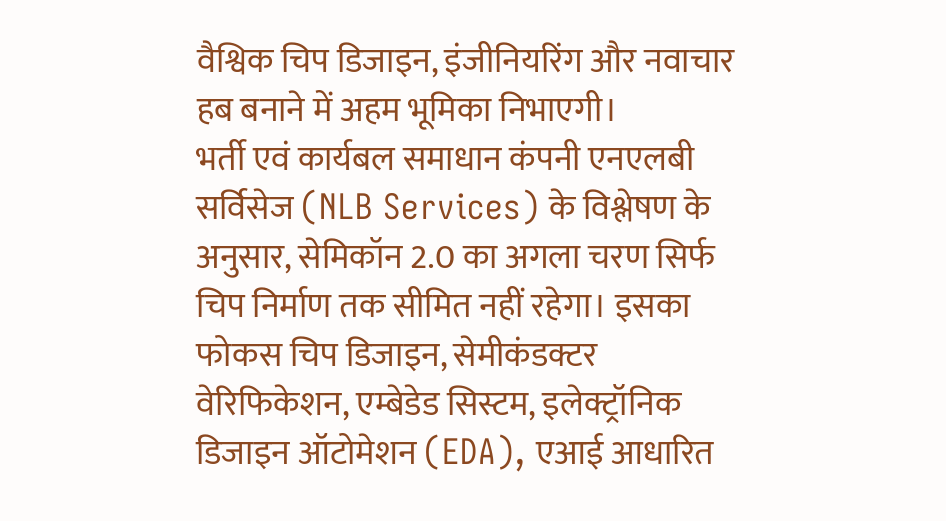वैश्विक चिप डिजाइन, इंजीनियरिंग और नवाचार हब बनाने में अहम भूमिका निभाएगी।
भर्ती एवं कार्यबल समाधान कंपनी एनएलबी सर्विसेज (NLB Services) के विश्लेषण के अनुसार, सेमिकॉन 2.0 का अगला चरण सिर्फ चिप निर्माण तक सीमित नहीं रहेगा। इसका फोकस चिप डिजाइन, सेमीकंडक्टर वेरिफिकेशन, एम्बेडेड सिस्टम, इलेक्ट्रॉनिक डिजाइन ऑटोमेशन (EDA), एआई आधारित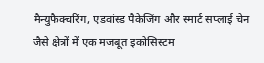मैन्युफैक्चरिंग, एडवांस्ड पैकेजिंग और स्मार्ट सप्लाई चेन जैसे क्षेत्रों में एक मजबूत इकोसिस्टम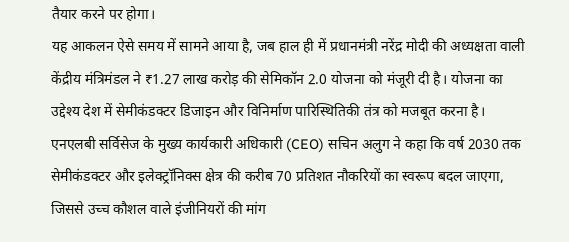तैयार करने पर होगा।
यह आकलन ऐसे समय में सामने आया है, जब हाल ही में प्रधानमंत्री नरेंद्र मोदी की अध्यक्षता वाली केंद्रीय मंत्रिमंडल ने ₹1.27 लाख करोड़ की सेमिकॉन 2.0 योजना को मंजूरी दी है। योजना का उद्देश्य देश में सेमीकंडक्टर डिजाइन और विनिर्माण पारिस्थितिकी तंत्र को मजबूत करना है।
एनएलबी सर्विसेज के मुख्य कार्यकारी अधिकारी (CEO) सचिन अलुग ने कहा कि वर्ष 2030 तक सेमीकंडक्टर और इलेक्ट्रॉनिक्स क्षेत्र की करीब 70 प्रतिशत नौकरियों का स्वरूप बदल जाएगा, जिससे उच्च कौशल वाले इंजीनियरों की मांग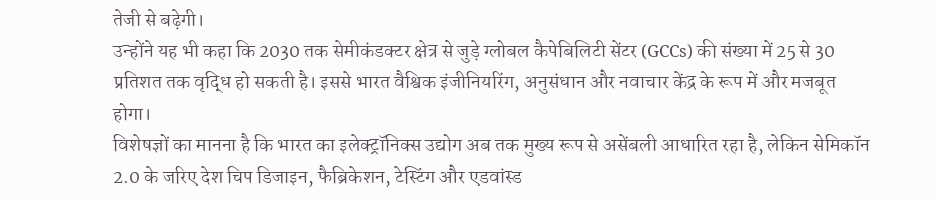तेजी से बढ़ेगी।
उन्होंने यह भी कहा कि 2030 तक सेमीकंडक्टर क्षेत्र से जुड़े ग्लोबल कैपेबिलिटी सेंटर (GCCs) की संख्या में 25 से 30 प्रतिशत तक वृद्धि हो सकती है। इससे भारत वैश्विक इंजीनियरिंग, अनुसंधान और नवाचार केंद्र के रूप में और मजबूत होगा।
विशेषज्ञों का मानना है कि भारत का इलेक्ट्रॉनिक्स उद्योग अब तक मुख्य रूप से असेंबली आधारित रहा है, लेकिन सेमिकॉन 2.0 के जरिए देश चिप डिजाइन, फैब्रिकेशन, टेस्टिंग और एडवांस्ड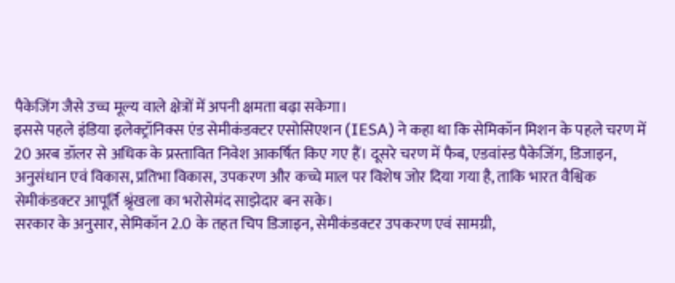पैकेजिंग जैसे उच्च मूल्य वाले क्षेत्रों में अपनी क्षमता बढ़ा सकेगा।
इससे पहले इंडिया इलेक्ट्रॉनिक्स एंड सेमीकंडक्टर एसोसिएशन (IESA) ने कहा था कि सेमिकॉन मिशन के पहले चरण में 20 अरब डॉलर से अधिक के प्रस्तावित निवेश आकर्षित किए गए हैं। दूसरे चरण में फैब, एडवांस्ड पैकेजिंग, डिजाइन, अनुसंधान एवं विकास, प्रतिभा विकास, उपकरण और कच्चे माल पर विशेष जोर दिया गया है, ताकि भारत वैश्विक सेमीकंडक्टर आपूर्ति श्रृंखला का भरोसेमंद साझेदार बन सके।
सरकार के अनुसार, सेमिकॉन 2.0 के तहत चिप डिजाइन, सेमीकंडक्टर उपकरण एवं सामग्री,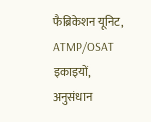फैब्रिकेशन यूनिट, ATMP/OSAT इकाइयों, अनुसंधान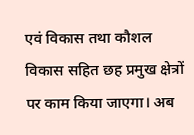एवं विकास तथा कौशल विकास सहित छह प्रमुख क्षेत्रों पर काम किया जाएगा। अब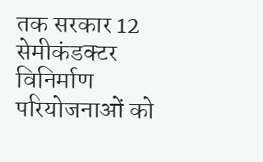तक सरकार 12 सेमीकंडक्टर विनिर्माण परियोजनाओं को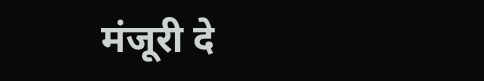मंजूरी दे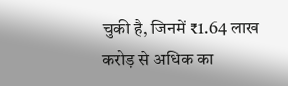चुकी है, जिनमें ₹1.64 लाख करोड़ से अधिक का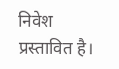निवेश प्रस्तावित है।